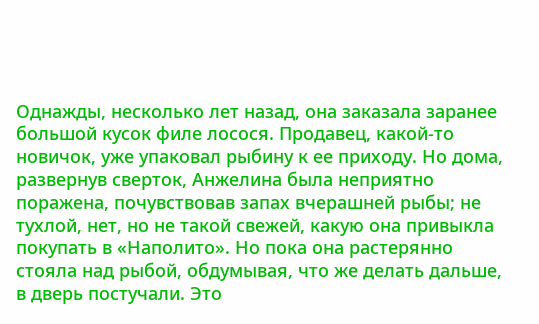Однажды, несколько лет назад, она заказала заранее большой кусок филе лосося. Продавец, какой-то новичок, уже упаковал рыбину к ее приходу. Но дома, развернув сверток, Анжелина была неприятно поражена, почувствовав запах вчерашней рыбы; не тухлой, нет, но не такой свежей, какую она привыкла покупать в «Наполито». Но пока она растерянно стояла над рыбой, обдумывая, что же делать дальше, в дверь постучали. Это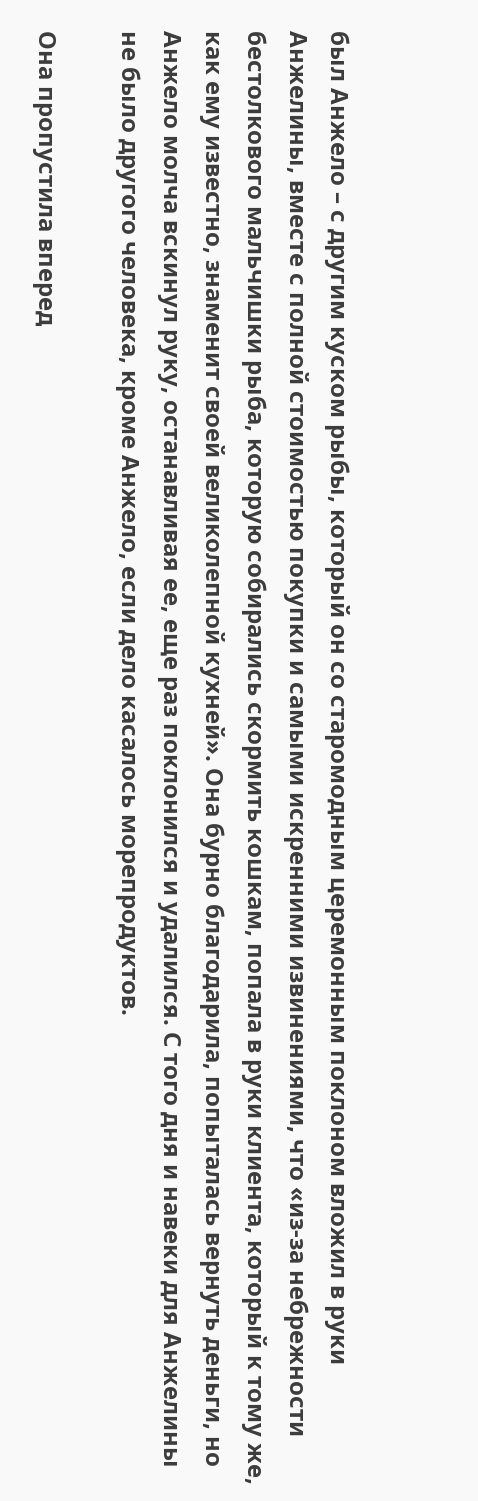был Анжело – с другим куском рыбы, который он со старомодным церемонным поклоном вложил в руки Анжелины, вместе с полной стоимостью покупки и самыми искренними извинениями, что «из-за небрежности бестолкового мальчишки рыба, которую собирались скормить кошкам, попала в руки клиента, который к тому же, как ему известно, знаменит своей великолепной кухней». Она бурно благодарила, попыталась вернуть деньги, но Анжело молча вскинул руку, останавливая ее, еще раз поклонился и удалился. С того дня и навеки для Анжелины не было другого человека, кроме Анжело, если дело касалось морепродуктов.

Она пропустила вперед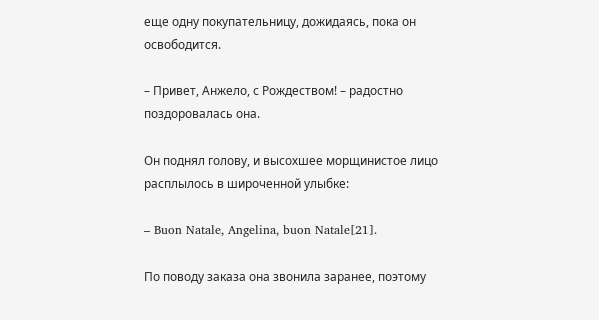еще одну покупательницу, дожидаясь, пока он освободится.

– Привет, Анжело, с Рождеством! – радостно поздоровалась она.

Он поднял голову, и высохшее морщинистое лицо расплылось в широченной улыбке:

– Buon Natale, Angelina, buon Natale[21].

По поводу заказа она звонила заранее, поэтому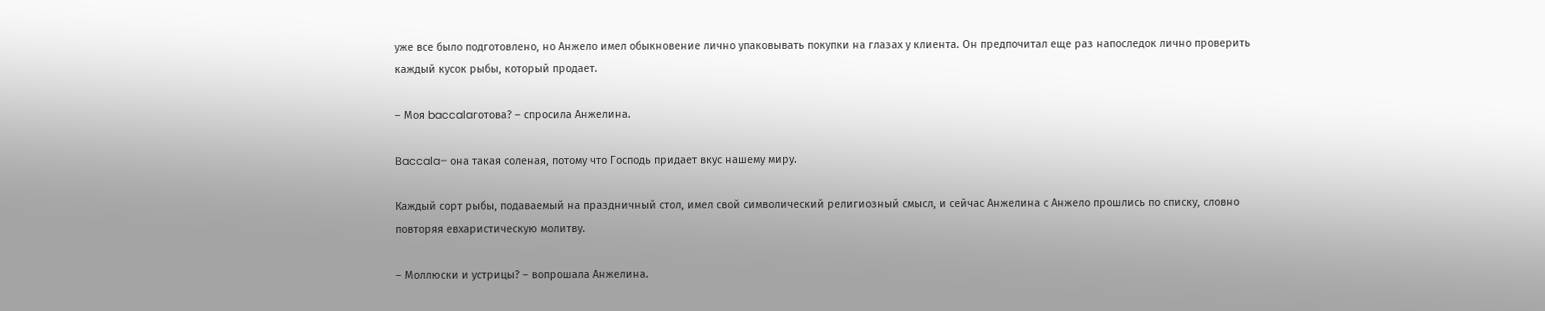уже все было подготовлено, но Анжело имел обыкновение лично упаковывать покупки на глазах у клиента. Он предпочитал еще раз напоследок лично проверить каждый кусок рыбы, который продает.

– Моя baccalaготова? – спросила Анжелина.

Baccala– она такая соленая, потому что Господь придает вкус нашему миру.

Каждый сорт рыбы, подаваемый на праздничный стол, имел свой символический религиозный смысл, и сейчас Анжелина с Анжело прошлись по списку, словно повторяя евхаристическую молитву.

– Моллюски и устрицы? – вопрошала Анжелина.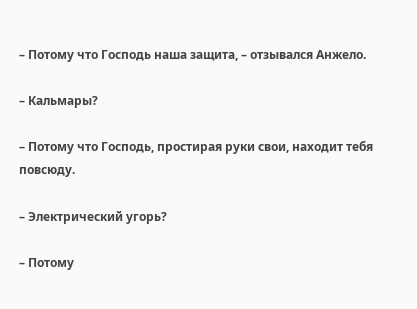– Потому что Господь наша защита, – отзывался Анжело.

– Кальмары?

– Потому что Господь, простирая руки свои, находит тебя повсюду.

– Электрический угорь?

– Потому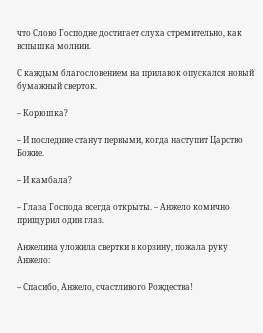что Слово Господне достигает слуха стремительно, как вспышка молнии.

С каждым благословением на прилавок опускался новый бумажный сверток.

– Корюшка?

– И последние станут первыми, когда наступит Царство Божие.

– И камбала?

– Глаза Господа всегда открыты. – Анжело комично прищурил один глаз.

Анжелина уложила свертки в корзину, пожала руку Анжело:

– Спасибо, Анжело, счастливого Рождества!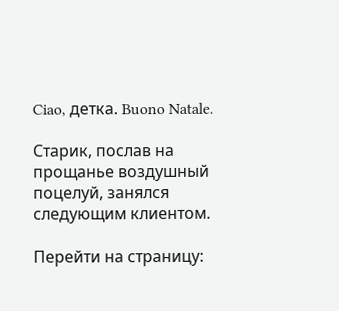Ciao, детка. Buono Natale.

Старик, послав на прощанье воздушный поцелуй, занялся следующим клиентом.

Перейти на страницу: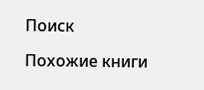Поиск

Похожие книги